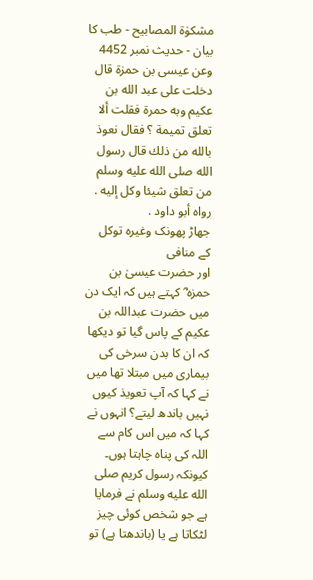مشکوٰۃ المصابیح - طب کا بیان - حدیث نمبر 4452
وعن عيسى بن حمزة قال دخلت على عبد الله بن عكيم وبه حمرة فقلت ألا تعلق تميمة ؟ فقال نعوذ بالله من ذلك قال رسول الله صلى الله عليه وسلم من تعلق شيئا وكل إليه . رواه أبو داود .
جھاڑ پھونک وغیرہ توکل کے منافی
اور حضرت عیسیٰ بن حمزہ ؓ کہتے ہیں کہ ایک دن میں حضرت عبداللہ بن عکیم کے پاس گیا تو دیکھا کہ ان کا بدن سرخی کی بیماری میں مبتلا تھا میں نے کہا کہ آپ تعویذ کیوں نہیں باندھ لیتے؟ انہوں نے کہا کہ میں اس کام سے اللہ کی پناہ چاہتا ہوں۔ کیونکہ رسول کریم صلى الله عليه وسلم نے فرمایا ہے جو شخص کوئی چیز لٹکاتا ہے یا (باندھتا ہے) تو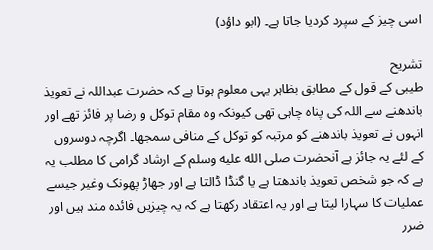اسی چیز کے سپرد کردیا جاتا ہے۔ (ابو داؤد)

تشریح
طیبی کے قول کے مطابق بظاہر یہی معلوم ہوتا ہے کہ حضرت عبداللہ نے تعویذ باندھنے سے اللہ کی پناہ چاہی تھی کیونکہ وہ مقام توکل و رضا پر فائز تھے اور انہوں نے تعویذ باندھنے کو مرتبہ کو توکل کے منافی سمجھا۔ اگرچہ دوسروں کے لئے یہ جائز ہے آنحضرت صلى الله عليه وسلم کے ارشاد گرامی کا مطلب یہ ہے کہ جو شخص تعویذ باندھتا ہے یا گنڈا ڈالتا ہے اور جھاڑ پھونک وغیر جیسے عملیات کا سہارا لیتا ہے اور یہ اعتقاد رکھتا ہے کہ یہ چیزیں فائدہ مند ہیں اور ضرر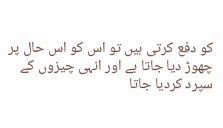کو دفع کرتی ہیں تو اس کو اس حال پر چھوڑ دیا جاتا ہے اور انہی چیزوں کے سپرد کردیا جاتا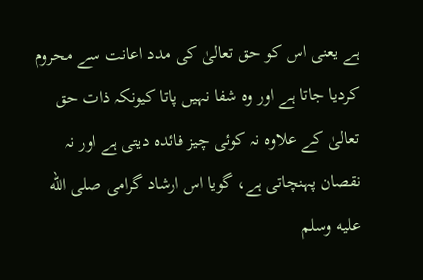ہے یعنی اس کو حق تعالیٰ کی مدد اعانت سے محروم کردیا جاتا ہے اور وہ شفا نہیں پاتا کیونکہ ذات حق تعالیٰ کے علاوہ نہ کوئی چیز فائدہ دیتی ہے اور نہ نقصان پہنچاتی ہے، گویا اس ارشاد گرامی صلى الله عليه وسلم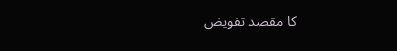کا مقصد تفویض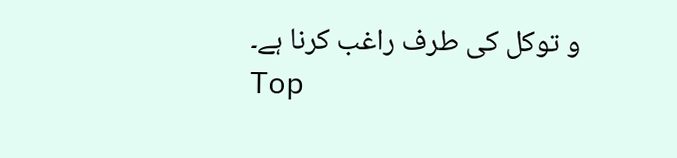و توکل کی طرف راغب کرنا ہے۔
Top